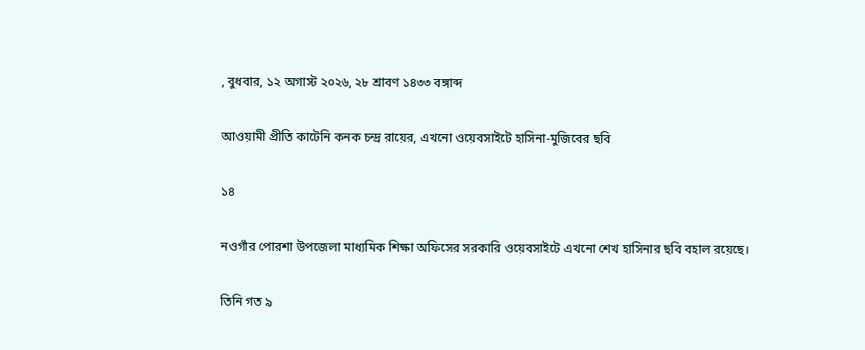, বুধবার, ১২ অগাস্ট ২০২৬, ২৮ শ্রাবণ ১৪৩৩ বঙ্গাব্দ

আওয়ামী প্রীতি কাটেনি কনক চন্দ্র রায়ের, এখনো ওয়েবসাইটে হাসিনা-মুজিবের ছবি

১৪

নওগাঁর পোরশা উপজেলা মাধ্যমিক শিক্ষা অফিসের সরকারি ওয়েবসাইটে এখনো শেখ হাসিনার ছবি বহাল রয়েছে।

তিনি গত ৯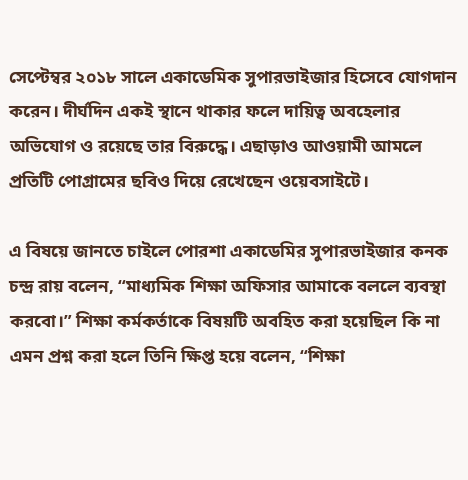সেপ্টেম্বর ২০১৮ সালে একাডেমিক সুপারভাইজার হিসেবে যোগদান করেন। দীর্ঘদিন একই স্থানে থাকার ফলে দায়িত্ব অবহেলার অভিযোগ ও রয়েছে তার বিরুদ্ধে। এছাড়াও আওয়ামী আমলে প্রতিটি পোগ্রামের ছবিও দিয়ে রেখেছেন ওয়েবসাইটে।

এ বিষয়ে জানতে চাইলে পোরশা একাডেমির সুপারভাইজার কনক চন্দ্র রায় বলেন, “মাধ্যমিক শিক্ষা অফিসার আমাকে বললে ব্যবস্থা করবো।” শিক্ষা কর্মকর্তাকে বিষয়টি অবহিত করা হয়েছিল কি না এমন প্রশ্ন করা হলে তিনি ক্ষিপ্ত হয়ে বলেন, “শিক্ষা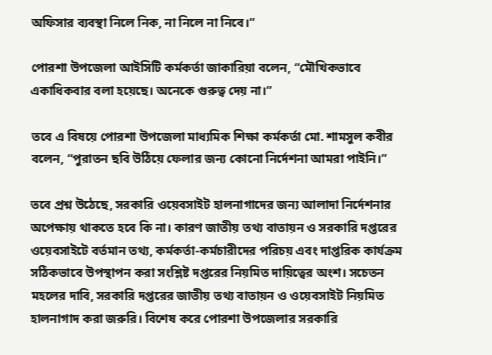অফিসার ব্যবস্থা নিলে নিক, না নিলে না নিবে।”

পোরশা উপজেলা আইসিটি কর্মকর্তা জাকারিয়া বলেন, “মৌখিকভাবে একাধিকবার বলা হয়েছে। অনেকে গুরুত্ব দেয় না।”

তবে এ বিষয়ে পোরশা উপজেলা মাধ্যমিক শিক্ষা কর্মকর্তা মো. শামসুল কবীর বলেন, “পুরাতন ছবি উঠিয়ে ফেলার জন্য কোনো নির্দেশনা আমরা পাইনি।”

তবে প্রশ্ন উঠেছে, সরকারি ওয়েবসাইট হালনাগাদের জন্য আলাদা নির্দেশনার অপেক্ষায় থাকতে হবে কি না। কারণ জাতীয় তথ্য বাতায়ন ও সরকারি দপ্তরের ওয়েবসাইটে বর্তমান তথ্য, কর্মকর্তা-কর্মচারীদের পরিচয় এবং দাপ্তরিক কার্যক্রম সঠিকভাবে উপস্থাপন করা সংশ্লিষ্ট দপ্তরের নিয়মিত দায়িত্বের অংশ। সচেতন মহলের দাবি, সরকারি দপ্তরের জাতীয় তথ্য বাতায়ন ও ওয়েবসাইট নিয়মিত হালনাগাদ করা জরুরি। বিশেষ করে পোরশা উপজেলার সরকারি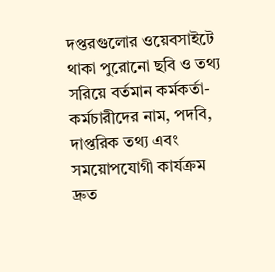দপ্তরগুলোর ওয়েবসাইটে থাকা পুরোনো ছবি ও তথ্য সরিয়ে বর্তমান কর্মকর্তা-কর্মচারীদের নাম, পদবি, দাপ্তরিক তথ্য এবং সময়োপযোগী কার্যক্রম দ্রুত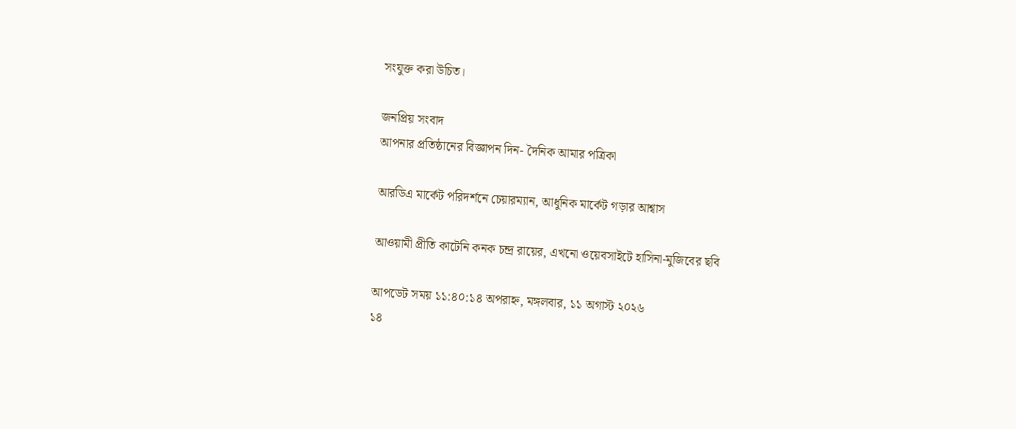সংযুক্ত করা উচিত।

জনপ্রিয় সংবাদ
আপনার প্রতিষ্ঠানের বিজ্ঞাপন দিন- দৈনিক আমার পত্রিকা

আরডিএ মার্কেট পরিদর্শনে চেয়ারম্যান, আধুনিক মার্কেট গড়ার আশ্বাস

আওয়ামী প্রীতি কাটেনি কনক চন্দ্র রায়ের, এখনো ওয়েবসাইটে হাসিনা-মুজিবের ছবি

আপডেট সময় ১১:৪০:১৪ অপরাহ্ন, মঙ্গলবার, ১১ অগাস্ট ২০২৬
১৪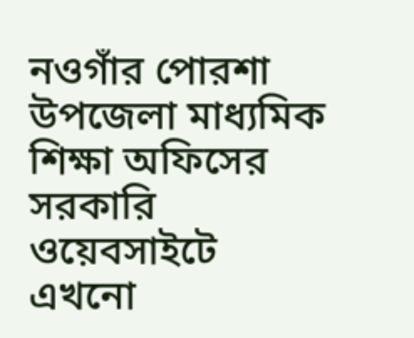নওগাঁর পোরশা উপজেলা মাধ্যমিক শিক্ষা অফিসের সরকারি ওয়েবসাইটে এখনো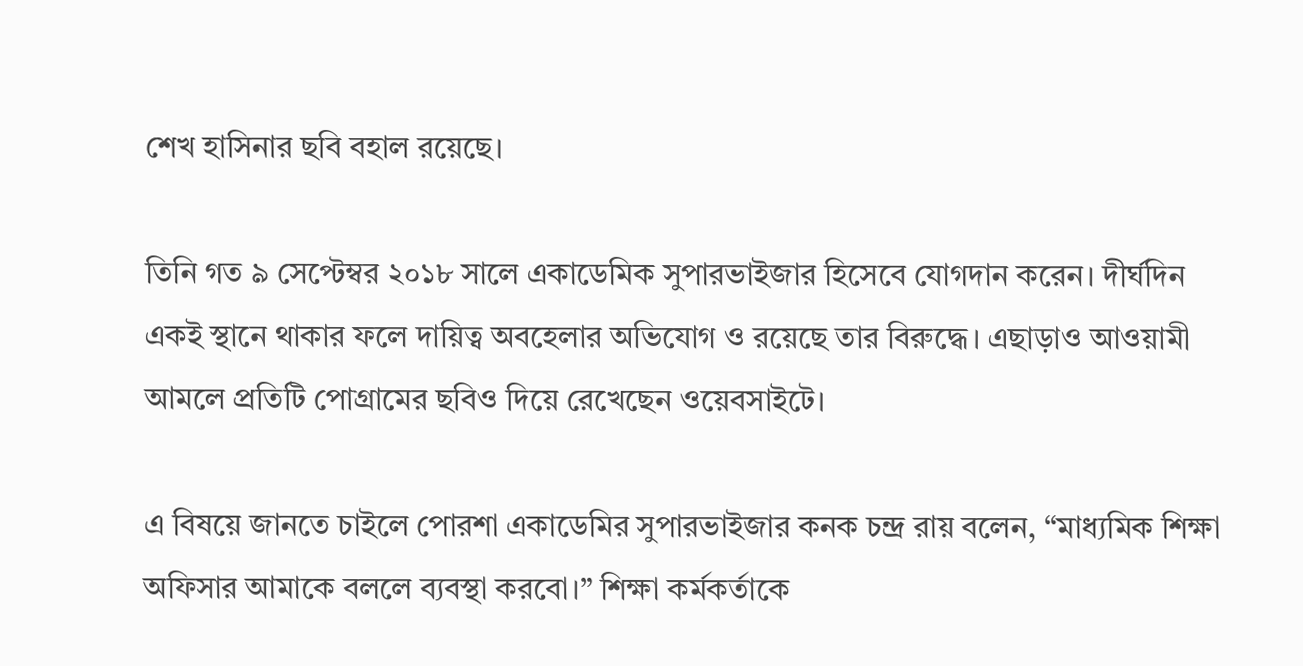শেখ হাসিনার ছবি বহাল রয়েছে।

তিনি গত ৯ সেপ্টেম্বর ২০১৮ সালে একাডেমিক সুপারভাইজার হিসেবে যোগদান করেন। দীর্ঘদিন একই স্থানে থাকার ফলে দায়িত্ব অবহেলার অভিযোগ ও রয়েছে তার বিরুদ্ধে। এছাড়াও আওয়ামী আমলে প্রতিটি পোগ্রামের ছবিও দিয়ে রেখেছেন ওয়েবসাইটে।

এ বিষয়ে জানতে চাইলে পোরশা একাডেমির সুপারভাইজার কনক চন্দ্র রায় বলেন, “মাধ্যমিক শিক্ষা অফিসার আমাকে বললে ব্যবস্থা করবো।” শিক্ষা কর্মকর্তাকে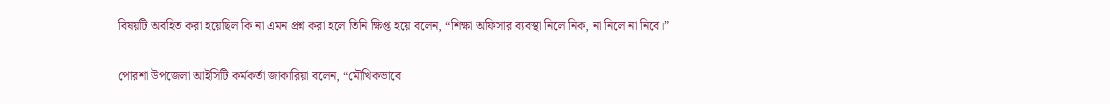বিষয়টি অবহিত করা হয়েছিল কি না এমন প্রশ্ন করা হলে তিনি ক্ষিপ্ত হয়ে বলেন, “শিক্ষা অফিসার ব্যবস্থা নিলে নিক, না নিলে না নিবে।”

পোরশা উপজেলা আইসিটি কর্মকর্তা জাকারিয়া বলেন, “মৌখিকভাবে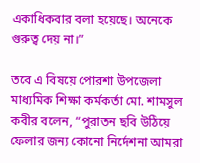একাধিকবার বলা হয়েছে। অনেকে গুরুত্ব দেয় না।”

তবে এ বিষয়ে পোরশা উপজেলা মাধ্যমিক শিক্ষা কর্মকর্তা মো. শামসুল কবীর বলেন, “পুরাতন ছবি উঠিয়ে ফেলার জন্য কোনো নির্দেশনা আমরা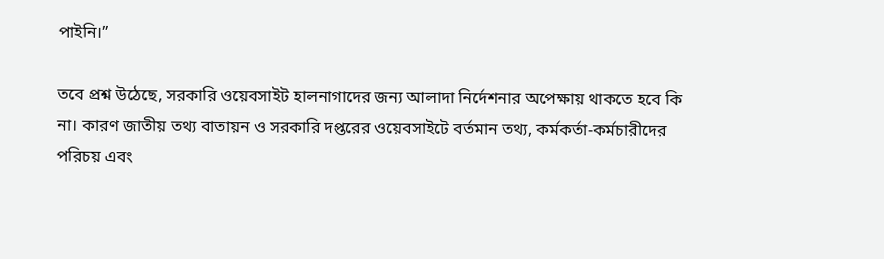পাইনি।”

তবে প্রশ্ন উঠেছে, সরকারি ওয়েবসাইট হালনাগাদের জন্য আলাদা নির্দেশনার অপেক্ষায় থাকতে হবে কি না। কারণ জাতীয় তথ্য বাতায়ন ও সরকারি দপ্তরের ওয়েবসাইটে বর্তমান তথ্য, কর্মকর্তা-কর্মচারীদের পরিচয় এবং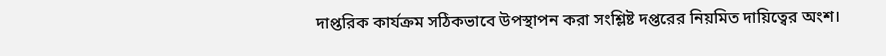দাপ্তরিক কার্যক্রম সঠিকভাবে উপস্থাপন করা সংশ্লিষ্ট দপ্তরের নিয়মিত দায়িত্বের অংশ।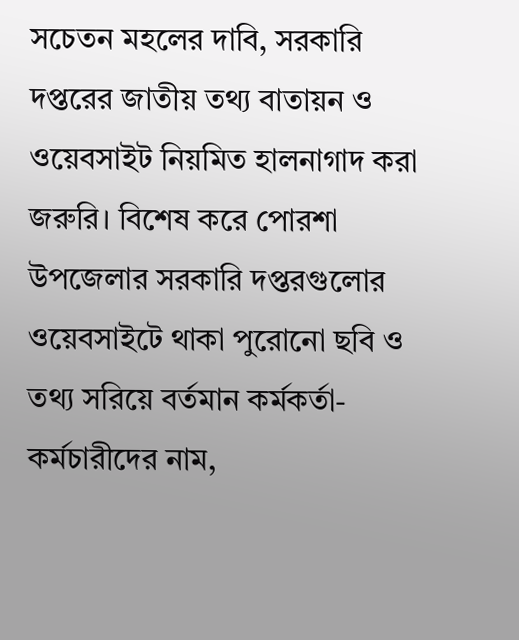সচেতন মহলের দাবি, সরকারি দপ্তরের জাতীয় তথ্য বাতায়ন ও ওয়েবসাইট নিয়মিত হালনাগাদ করা জরুরি। বিশেষ করে পোরশা উপজেলার সরকারি দপ্তরগুলোর ওয়েবসাইটে থাকা পুরোনো ছবি ও তথ্য সরিয়ে বর্তমান কর্মকর্তা-কর্মচারীদের নাম,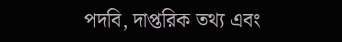পদবি, দাপ্তরিক তথ্য এবং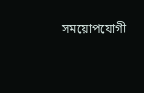সময়োপযোগী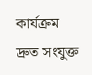কার্যক্রম দ্রুত সংযুক্ত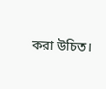করা উচিত।